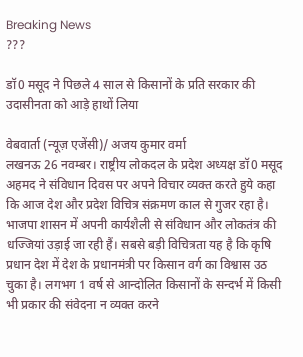Breaking News
???

डॉ0 मसूद ने पिछले 4 साल से किसानों के प्रति सरकार की उदासीनता को आड़े हाथों लिया

वेबवार्ता (न्यूज़ एजेंसी)/ अजय कुमार वर्मा
लखनऊ 26 नवम्बर। राष्ट्रीय लोकदल के प्रदेश अध्यक्ष डॉ0 मसूद अहमद ने संविधान दिवस पर अपने विचार व्यक्त करते हुये कहा कि आज देश और प्रदेश विचित्र संक्रमण काल से गुजर रहा है। भाजपा शासन में अपनी कार्यशैली से संविधान और लोकतंत्र की धज्जियां उड़ाई जा रही हैं। सबसे बड़ी विचित्रता यह है कि कृषि प्रधान देश में देश के प्रधानमंत्री पर किसान वर्ग का विश्वास उठ चुका है। लगभग 1 वर्ष से आन्दोलित किसानों के सन्दर्भ में किसी भी प्रकार की संवेदना न व्यक्त करने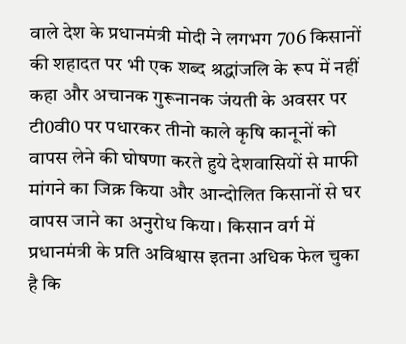वाले देश के प्रधानमंत्री मोदी ने लगभग 706 किसानों की शहादत पर भी एक शब्द श्रद्धांजलि के रूप में नहीं कहा और अचानक गुरूनानक जंयती के अवसर पर टी0वी0 पर पधारकर तीनो काले कृषि कानूनों को वापस लेने की घोषणा करते हुये देशवासियों से माफी मांगने का जिक्र किया और आन्दोलित किसानों से घर वापस जाने का अनुरोध किया। किसान वर्ग में प्रधानमंत्री के प्रति अविश्वास इतना अधिक फेल चुका है कि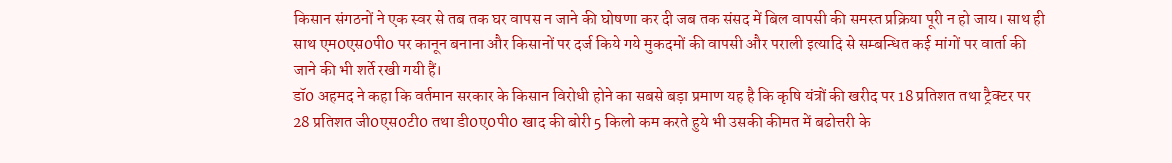किसान संगठनों ने एक स्वर से तब तक घर वापस न जाने की घोषणा कर दी जब तक संसद में बिल वापसी की समस्त प्रक्रिया पूरी न हो जाय। साथ ही साथ एम0एस0पी0 पर कानून बनाना और किसानों पर दर्ज किये गये मुकदमों की वापसी और पराली इत्यादि से सम्बन्धित कई मांगों पर वार्ता की जाने की भी शर्ते रखी गयी हैं।
डॉ0 अहमद ने कहा कि वर्तमान सरकार के किसान विरोधी होने का सबसे बड़ा प्रमाण यह है कि कृषि यंत्रों की खरीद पर 18 प्रतिशत तथा ट्रैक्टर पर 28 प्रतिशत जी0एस0टी0 तथा डी0ए0पी0 खाद की बोरी 5 किलो कम करते हुये भी उसकी कीमत में बढोत्तरी के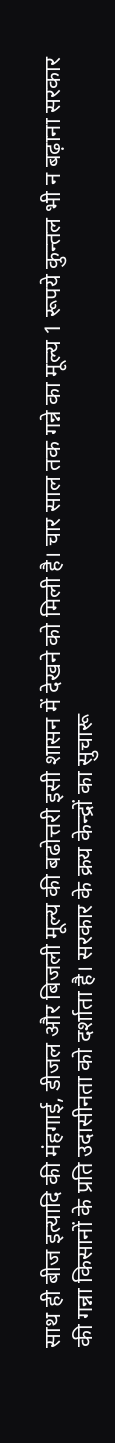साथ ही बीज इत्यादि की मंहगाई, डीजल और बिजली मूल्य की बढोत्तरी इसी शासन में देखने को मिली है। चार साल तक गन्ने का मूल्य 1 रूपये कुन्तल भी न बढ़ाना सरकार की गन्ना किसानों के प्रति उदासीनता को दर्शाता है। सरकार के क्रय केन्द्रों का सुचारू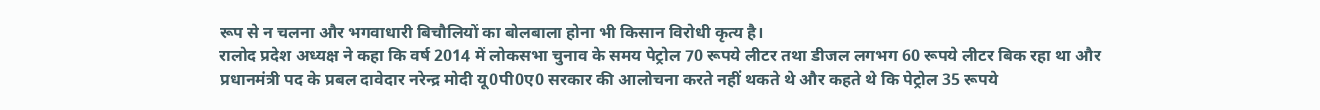रूप से न चलना और भगवाधारी बिचौलियों का बोलबाला होना भी किसान विरोधी कृत्य है।
रालोद प्रदेश अध्यक्ष ने कहा कि वर्ष 2014 में लोकसभा चुनाव के समय पेट्रोल 70 रूपये लीटर तथा डीजल लगभग 60 रूपये लीटर बिक रहा था और प्रधानमंत्री पद के प्रबल दावेदार नरेन्द्र मोदी यू0पी0ए0 सरकार की आलोचना करते नहीं थकते थे और कहते थे कि पेट्रोल 35 रूपये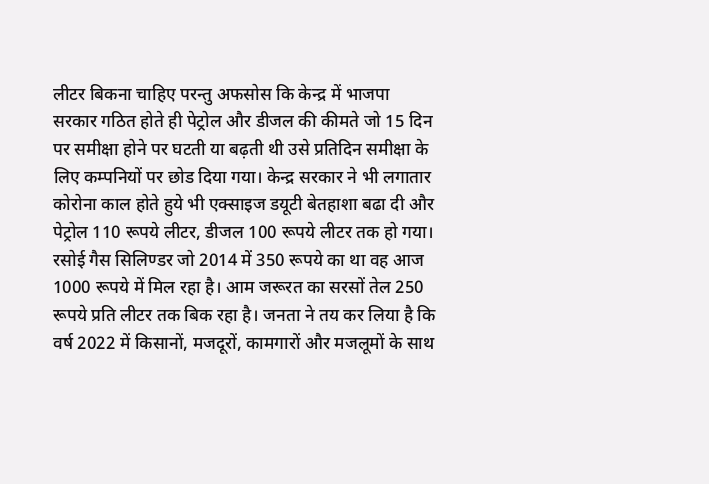लीटर बिकना चाहिए परन्तु अफसोस कि केन्द्र में भाजपा सरकार गठित होते ही पेट्रोल और डीजल की कीमते जो 15 दिन पर समीक्षा होने पर घटती या बढ़ती थी उसे प्रतिदिन समीक्षा के लिए कम्पनियों पर छोड दिया गया। केन्द्र सरकार ने भी लगातार कोरोना काल होते हुये भी एक्साइज डयूटी बेतहाशा बढा दी और पेट्रोल 110 रूपये लीटर, डीजल 100 रूपये लीटर तक हो गया। रसोई गैस सिलिण्डर जो 2014 में 350 रूपये का था वह आज 1000 रूपये में मिल रहा है। आम जरूरत का सरसों तेल 250 रूपये प्रति लीटर तक बिक रहा है। जनता ने तय कर लिया है कि वर्ष 2022 में किसानों, मजदूरों, कामगारों और मजलूमों के साथ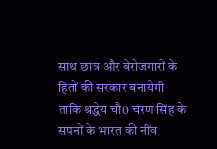साथ छात्र और बेरोजगारों के हितों की सरकार बनायेगी ताकि श्रद्धेय चौ0 चरण सिंह के सपनों के भारत की नींव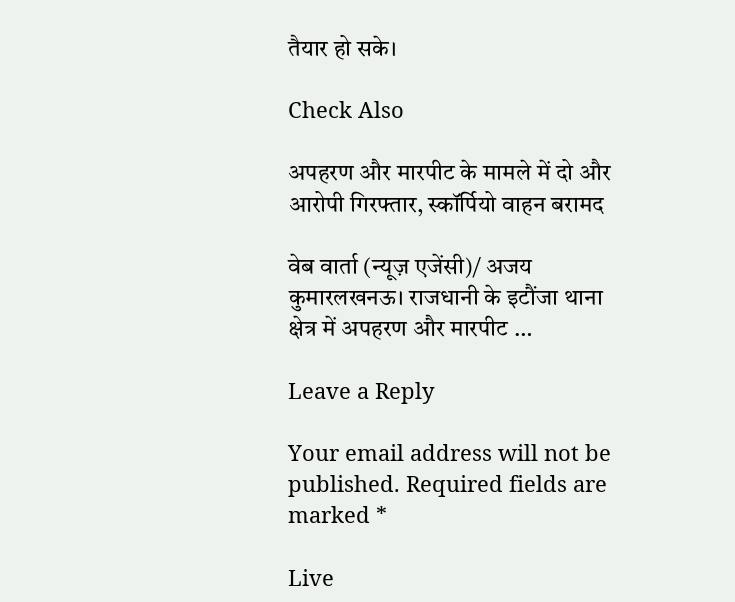तैयार हो सके।

Check Also

अपहरण और मारपीट के मामले में दो और आरोपी गिरफ्तार, स्कॉर्पियो वाहन बरामद

वेब वार्ता (न्यूज़ एजेंसी)/ अजय कुमारलखनऊ। राजधानी के इटौंजा थाना क्षेत्र में अपहरण और मारपीट …

Leave a Reply

Your email address will not be published. Required fields are marked *

Live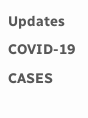Updates COVID-19 CASES